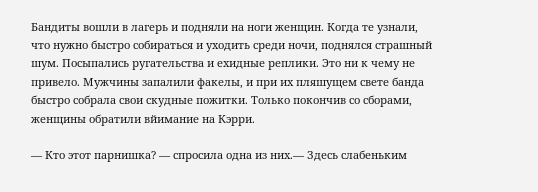Бандиты вошли в лагерь и подняли на ноги женщин. Когда те узнали, что нужно быстро собираться и уходить среди ночи, поднялся страшный шум. Посыпались ругательства и ехидные реплики. Это ни к чему не привело. Мужчины запалили факелы, и при их пляшущем свете банда быстро собрала свои скудные пожитки. Только покончив со сборами, женщины обратили вйимание на Кэрри.

— Кто этот парнишка? — спросила одна из них.— Здесь слабеньким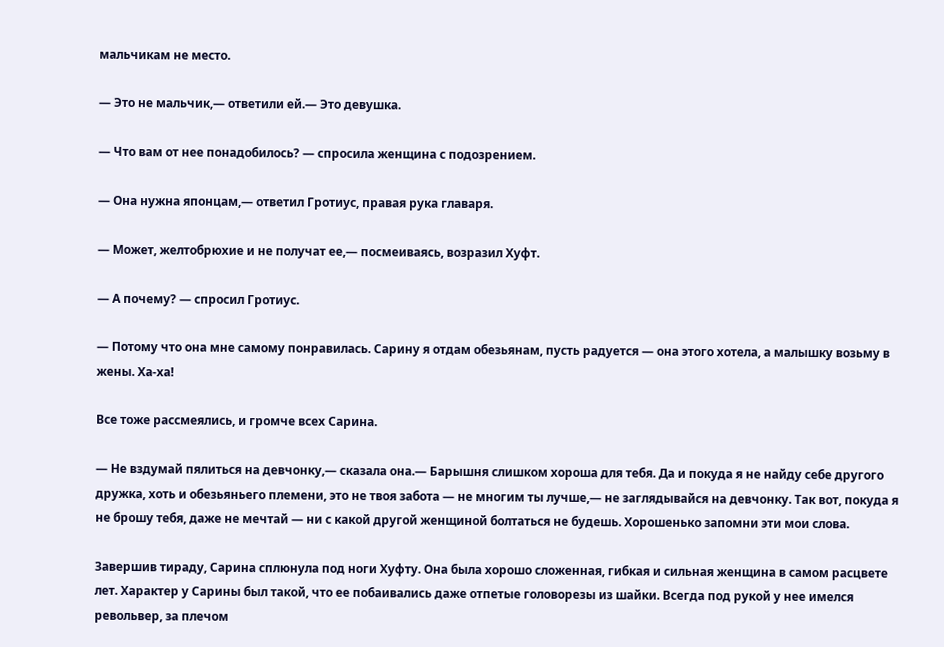мальчикам не место.

— Это не мальчик,— ответили ей.— Это девушка.

— Что вам от нее понадобилось? — спросила женщина с подозрением.

— Она нужна японцам,— ответил Гротиус, правая рука главаря.

— Может, желтобрюхие и не получат ее,— посмеиваясь, возразил Хуфт.

— А почему? — спросил Гротиус.

— Потому что она мне самому понравилась. Сарину я отдам обезьянам, пусть радуется — она этого хотела, а малышку возьму в жены. Ха-ха!

Все тоже рассмеялись, и громче всех Сарина.

— Не вздумай пялиться на девчонку,— сказала она.— Барышня слишком хороша для тебя. Да и покуда я не найду себе другого дружка, хоть и обезьяньего племени, это не твоя забота — не многим ты лучше,— не заглядывайся на девчонку. Так вот, покуда я не брошу тебя, даже не мечтай — ни с какой другой женщиной болтаться не будешь. Хорошенько запомни эти мои слова.

Завершив тираду, Сарина сплюнула под ноги Хуфту. Она была хорошо сложенная, гибкая и сильная женщина в самом расцвете лет. Характер у Сарины был такой, что ее побаивались даже отпетые головорезы из шайки. Всегда под рукой у нее имелся револьвер, за плечом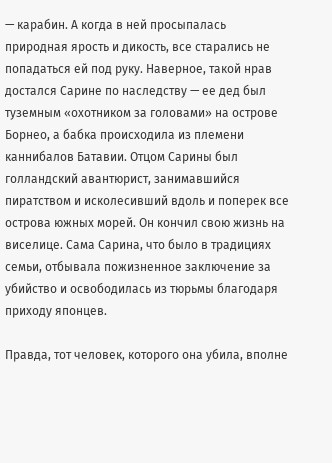— карабин. А когда в ней просыпалась природная ярость и дикость, все старались не попадаться ей под руку. Наверное, такой нрав достался Сарине по наследству — ее дед был туземным «охотником за головами» на острове Борнео, а бабка происходила из племени каннибалов Батавии. Отцом Сарины был голландский авантюрист, занимавшийся пиратством и исколесивший вдоль и поперек все острова южных морей. Он кончил свою жизнь на виселице. Сама Сарина, что было в традициях семьи, отбывала пожизненное заключение за убийство и освободилась из тюрьмы благодаря приходу японцев.

Правда, тот человек, которого она убила, вполне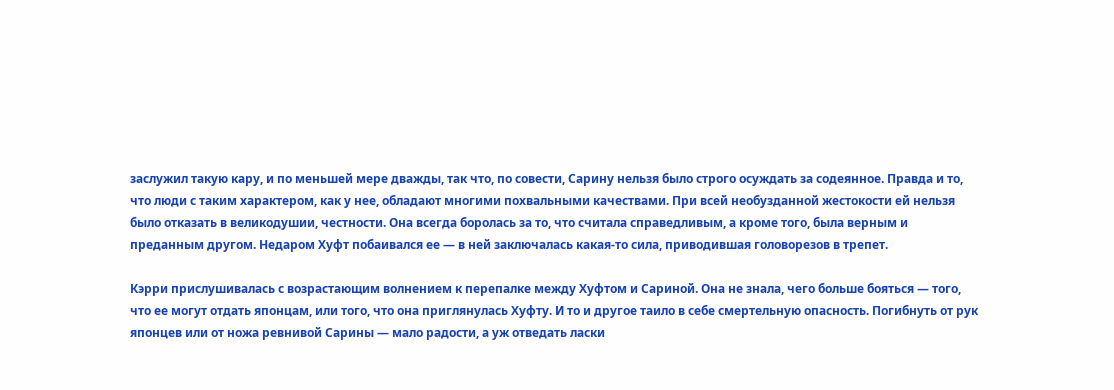заслужил такую кару, и по меньшей мере дважды, так что, по совести, Сарину нельзя было строго осуждать за содеянное. Правда и то, что люди с таким характером, как у нее, обладают многими похвальными качествами. При всей необузданной жестокости ей нельзя было отказать в великодушии, честности. Она всегда боролась за то, что считала справедливым, а кроме того, была верным и преданным другом. Недаром Хуфт побаивался ее — в ней заключалась какая-то сила, приводившая головорезов в трепет.

Кэрри прислушивалась с возрастающим волнением к перепалке между Хуфтом и Сариной. Она не знала, чего больше бояться — того, что ее могут отдать японцам, или того, что она приглянулась Хуфту. И то и другое таило в себе смертельную опасность. Погибнуть от рук японцев или от ножа ревнивой Сарины — мало радости, а уж отведать ласки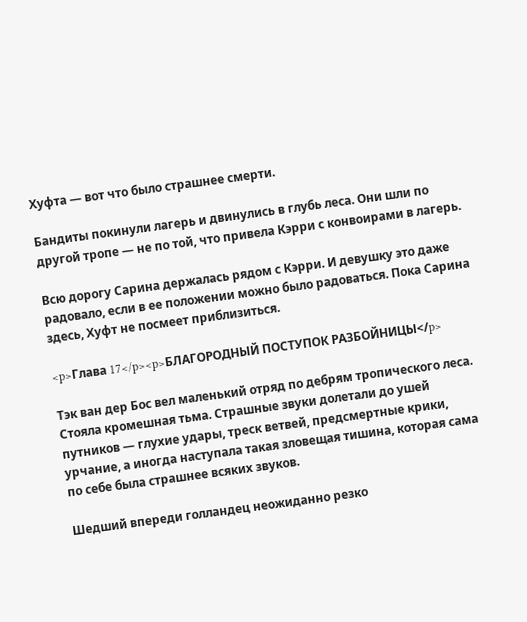Хуфта — вот что было страшнее смерти.

Бандиты покинули лагерь и двинулись в глубь леса. Они шли по другой тропе — не по той, что привела Кэрри с конвоирами в лагерь.

Всю дорогу Сарина держалась рядом с Кэрри. И девушку это даже радовало, если в ее положении можно было радоваться. Пока Сарина здесь, Хуфт не посмеет приблизиться.

<p>Глава 17</p><p>БЛАГОРОДНЫЙ ПОСТУПОК РАЗБОЙНИЦЫ</p>

Тэк ван дер Бос вел маленький отряд по дебрям тропического леса. Стояла кромешная тьма. Страшные звуки долетали до ушей путников — глухие удары, треск ветвей, предсмертные крики, урчание, а иногда наступала такая зловещая тишина, которая сама по себе была страшнее всяких звуков.

Шедший впереди голландец неожиданно резко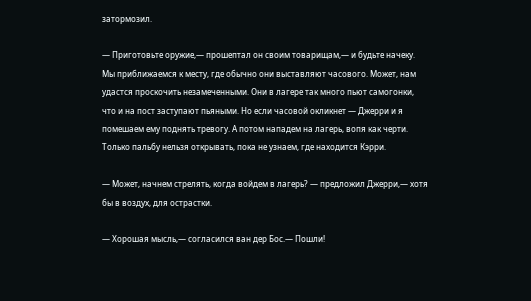затормозил.

— Приготовьте оружие,— прошептал он своим товарищам,— и будьте начеку. Мы приближаемся к месту, где обычно они выставляют часового. Может, нам удастся проскочить незамеченными. Они в лагере так много пьют самогонки, что и на пост заступают пьяными. Но если часовой окликнет — Джерри и я помешаем ему поднять тревогу. А потом нападем на лагерь, вопя как черти. Только пальбу нельзя открывать, пока не узнаем, где находится Кэрри.

— Может, начнем стрелять, когда войдем в лагерь? — предложил Джерри,— хотя бы в воздух, для острастки.

— Хорошая мысль,— согласился ван дер Бос.— Пошли!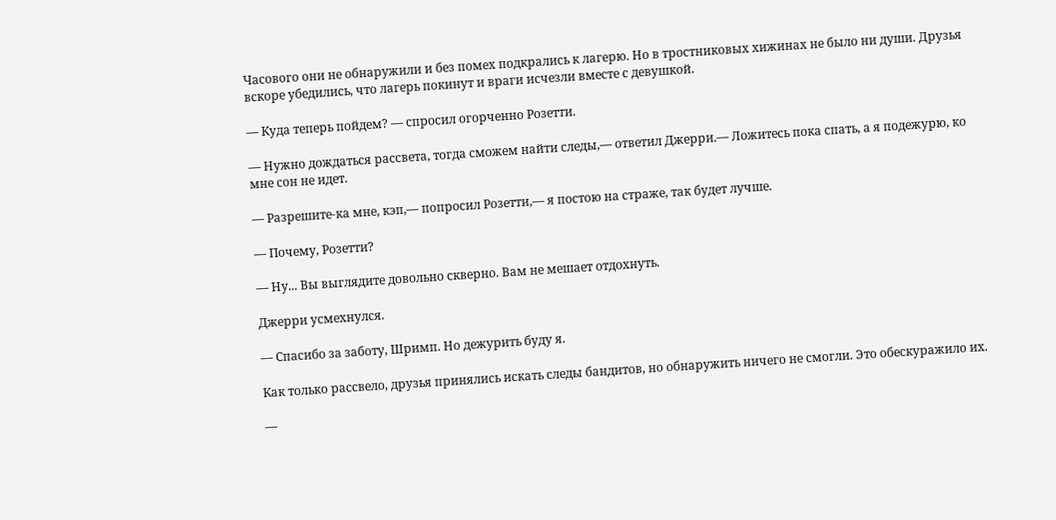Часового они не обнаружили и без помех подкрались к лагерю. Но в тростниковых хижинах не было ни души. Друзья вскоре убедились, что лагерь покинут и враги исчезли вместе с девушкой.

— Куда теперь пойдем? — спросил огорченно Розетти.

— Нужно дождаться рассвета, тогда сможем найти следы,— ответил Джерри.— Ложитесь пока спать, а я подежурю, ко мне сон не идет.

— Разрешите-ка мне, кэп,— попросил Розетти,— я постою на страже, так будет лучше.

— Почему, Розетти?

— Ну... Вы выглядите довольно скверно. Вам не мешает отдохнуть.

Джерри усмехнулся.

— Спасибо за заботу, Шримп. Но дежурить буду я.

Как только рассвело, друзья принялись искать следы бандитов, но обнаружить ничего не смогли. Это обескуражило их.

—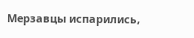Мерзавцы испарились,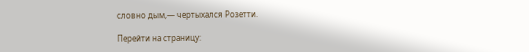словно дым,— чертыхался Розетти.

Перейти на страницу: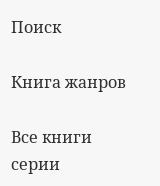Поиск

Книга жанров

Все книги серии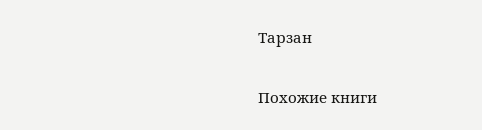Тарзан

Похожие книги